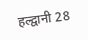हल्द्वानी 28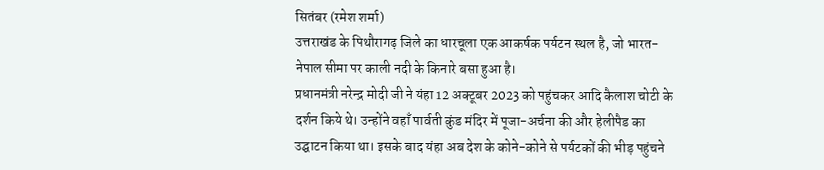सितंबर (रमेश शर्मा)
उत्तराखंड के पिथौरागढ़ जिले का धारचूला एक आकर्षक पर्यटन स्थल है, जो भारत-नेपाल सीमा पर काली नदी के किनारे बसा हुआ है।
प्रधानमंत्री नरेन्द्र मोदी जी ने यंहा 12 अक्टूबर 2023 को पहुंचकर आदि कैलाश चोटी के दर्शन किये थे। उन्होंने वहाँ पार्वती कुंड मंदिर में पूजा-अर्चना की और हेलीपैड का उद्घाटन किया था। इसके बाद यंहा अब देश के कोने-कोने से पर्यटकों की भीड़ पहुंचने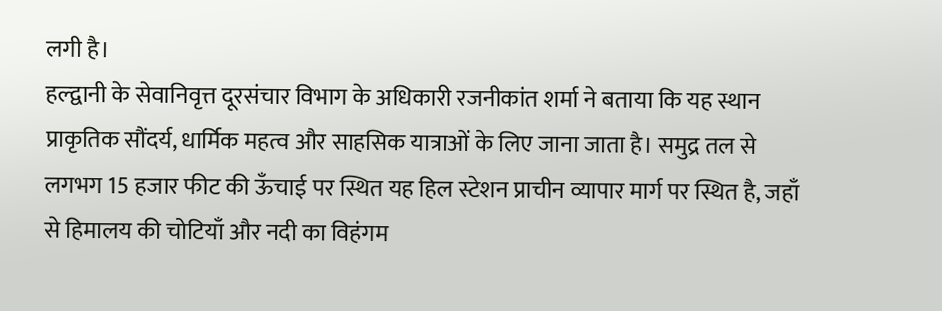लगी है।
हल्द्वानी के सेवानिवृत्त दूरसंचार विभाग के अधिकारी रजनीकांत शर्मा ने बताया कि यह स्थान प्राकृतिक सौंदर्य, धार्मिक महत्व और साहसिक यात्राओं के लिए जाना जाता है। समुद्र तल से लगभग 15 हजार फीट की ऊँचाई पर स्थित यह हिल स्टेशन प्राचीन व्यापार मार्ग पर स्थित है, जहाँ से हिमालय की चोटियाँ और नदी का विहंगम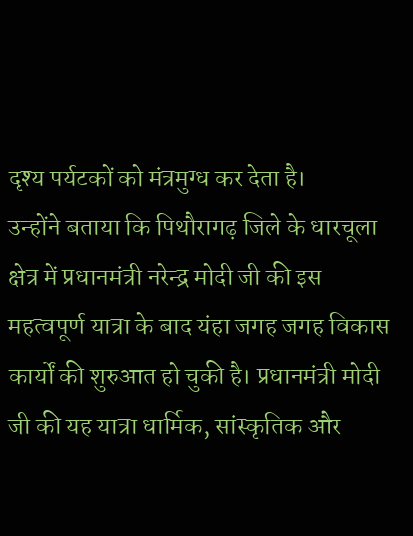दृश्य पर्यटकों को मंत्रमुग्ध कर देता है।
उन्होंने बताया कि पिथौरागढ़ जिले के धारचूला क्षेत्र में प्रधानमंत्री नरेन्द्र मोदी जी की इस महत्वपूर्ण यात्रा के बाद यंहा जगह जगह विकास कार्यों की शुरुआत हो चुकी है। प्रधानमंत्री मोदी जी की यह यात्रा धार्मिक, सांस्कृतिक और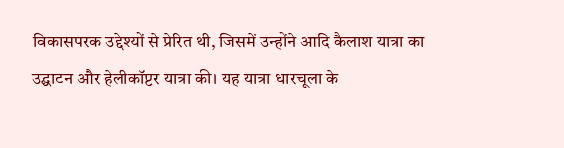विकासपरक उद्देश्यों से प्रेरित थी, जिसमें उन्होंने आदि कैलाश यात्रा का उद्घाटन और हेलीकॉप्टर यात्रा की। यह यात्रा धारचूला के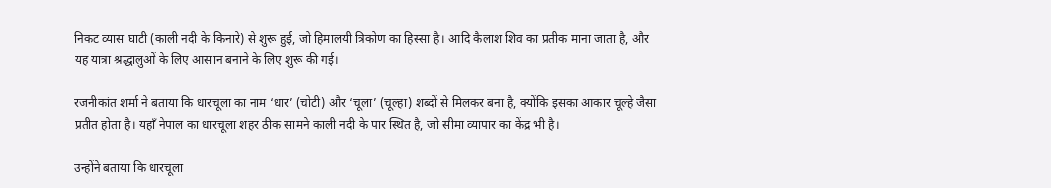निकट व्यास घाटी (काली नदी के किनारे) से शुरू हुई, जो हिमालयी त्रिकोण का हिस्सा है। आदि कैलाश शिव का प्रतीक माना जाता है, और यह यात्रा श्रद्धालुओं के लिए आसान बनाने के लिए शुरू की गई।

रजनीकांत शर्मा ने बताया कि धारचूला का नाम ‘धार’ (चोटी) और ‘चूला’ (चूल्हा) शब्दों से मिलकर बना है, क्योंकि इसका आकार चूल्हे जैसा प्रतीत होता है। यहाँ नेपाल का धारचूला शहर ठीक सामने काली नदी के पार स्थित है, जो सीमा व्यापार का केंद्र भी है।

उन्होंने बताया कि धारचूला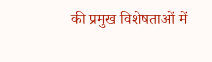की प्रमुख विशेषताओं में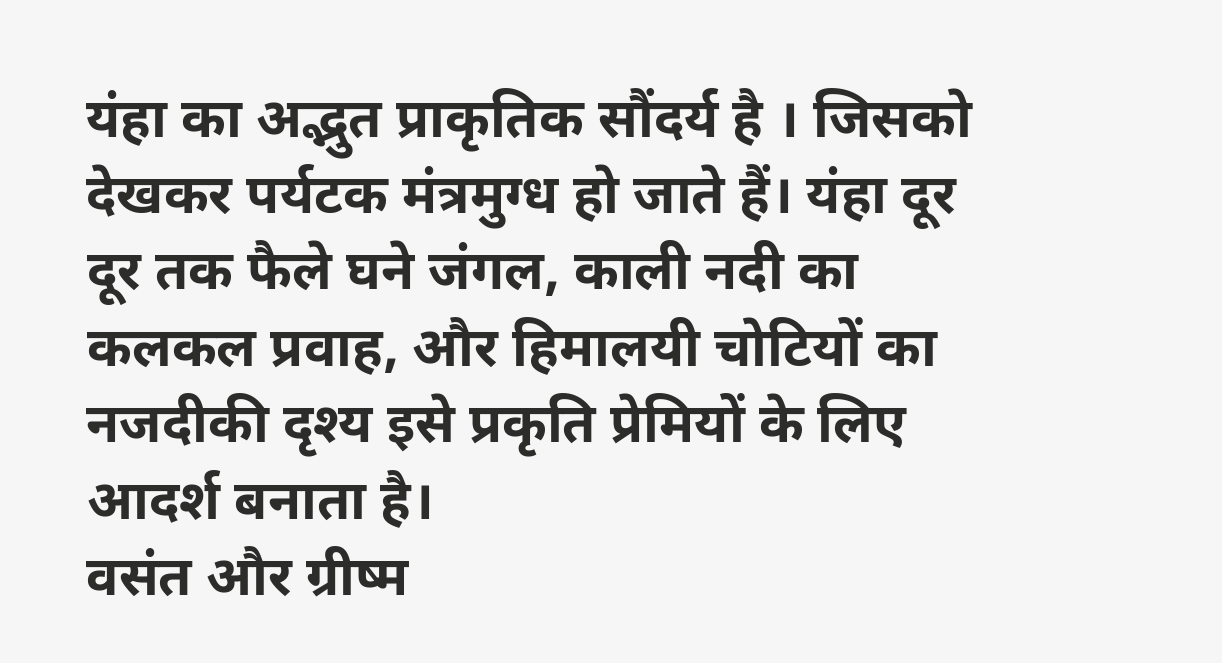यंहा का अद्भुत प्राकृतिक सौंदर्य है । जिसको देखकर पर्यटक मंत्रमुग्ध हो जाते हैं। यंहा दूर दूर तक फैले घने जंगल, काली नदी का कलकल प्रवाह, और हिमालयी चोटियों का नजदीकी दृश्य इसे प्रकृति प्रेमियों के लिए आदर्श बनाता है।
वसंत और ग्रीष्म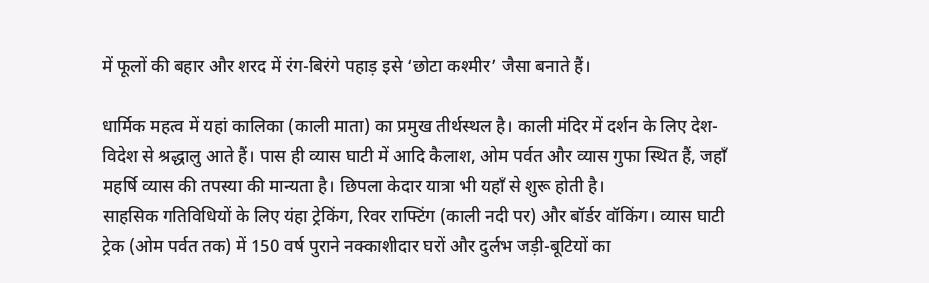में फूलों की बहार और शरद में रंग-बिरंगे पहाड़ इसे ‘छोटा कश्मीर’ जैसा बनाते हैं।

धार्मिक महत्व में यहां कालिका (काली माता) का प्रमुख तीर्थस्थल है। काली मंदिर में दर्शन के लिए देश-विदेश से श्रद्धालु आते हैं। पास ही व्यास घाटी में आदि कैलाश, ओम पर्वत और व्यास गुफा स्थित हैं, जहाँ महर्षि व्यास की तपस्या की मान्यता है। छिपला केदार यात्रा भी यहाँ से शुरू होती है।
साहसिक गतिविधियों के लिए यंहा ट्रेकिंग, रिवर राफ्टिंग (काली नदी पर) और बॉर्डर वॉकिंग। व्यास घाटी ट्रेक (ओम पर्वत तक) में 150 वर्ष पुराने नक्काशीदार घरों और दुर्लभ जड़ी-बूटियों का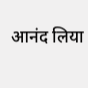आनंद लिया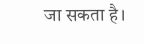जा सकता है।